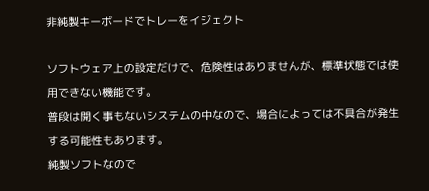非純製キーボードでトレーをイジェクト

ソフトウェア上の設定だけで、危険性はありませんが、標準状態では使用できない機能です。
普段は開く事もないシステムの中なので、場合によっては不具合が発生する可能性もあります。
純製ソフトなので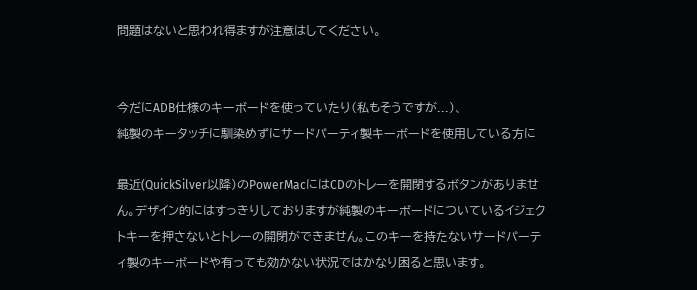問題はないと思われ得ますが注意はしてください。


今だにADB仕様のキーボードを使っていたり(私もそうですが...)、
純製のキータッチに馴染めずにサードパーティ製キーボードを使用している方に

最近(QuickSilver以降)のPowerMacにはCDのトレーを開閉するボタンがありません。デザイン的にはすっきりしておりますが純製のキーボードについているイジェクトキーを押さないとトレーの開閉ができません。このキーを持たないサードパーティ製のキーボードや有っても効かない状況ではかなり困ると思います。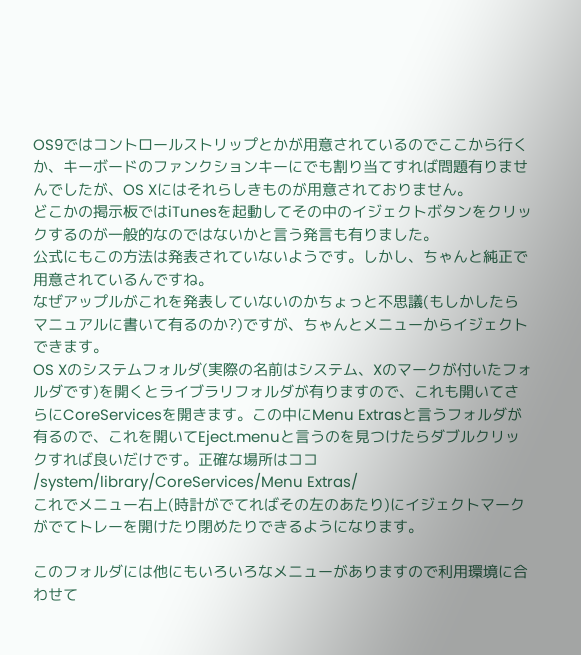OS9ではコントロールストリップとかが用意されているのでここから行くか、キーボードのファンクションキーにでも割り当てすれば問題有りませんでしたが、OS Xにはそれらしきものが用意されておりません。
どこかの掲示板ではiTunesを起動してその中のイジェクトボタンをクリックするのが一般的なのではないかと言う発言も有りました。
公式にもこの方法は発表されていないようです。しかし、ちゃんと純正で用意されているんですね。
なぜアップルがこれを発表していないのかちょっと不思議(もしかしたらマニュアルに書いて有るのか?)ですが、ちゃんとメニューからイジェクトできます。
OS Xのシステムフォルダ(実際の名前はシステム、Xのマークが付いたフォルダです)を開くとライブラリフォルダが有りますので、これも開いてさらにCoreServicesを開きます。この中にMenu Extrasと言うフォルダが有るので、これを開いてEject.menuと言うのを見つけたらダブルクリックすれば良いだけです。正確な場所はココ /system/library/CoreServices/Menu Extras/
これでメニュー右上(時計がでてればその左のあたり)にイジェクトマークがでてトレーを開けたり閉めたりできるようになります。

このフォルダには他にもいろいろなメニューがありますので利用環境に合わせて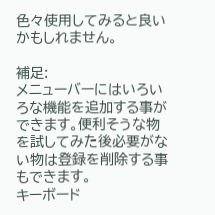色々使用してみると良いかもしれません。

補足:
メニューバーにはいろいろな機能を追加する事ができます。便利そうな物を試してみた後必要がない物は登録を削除する事もできます。
キーボード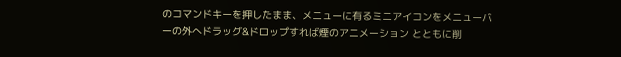のコマンドキーを押したまま、メニューに有るミニアイコンをメニューバーの外へドラッグ&ドロップすれば煙のアニメーション とともに削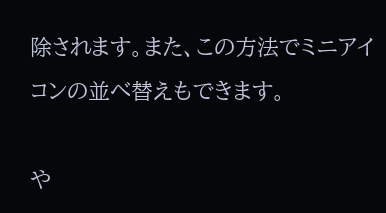除されます。また、この方法でミニアイコンの並べ替えもできます。

や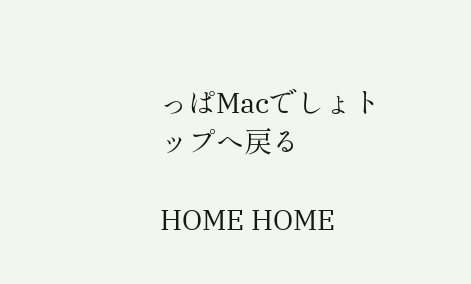っぱMacでしょトップへ戻る

HOME HOME